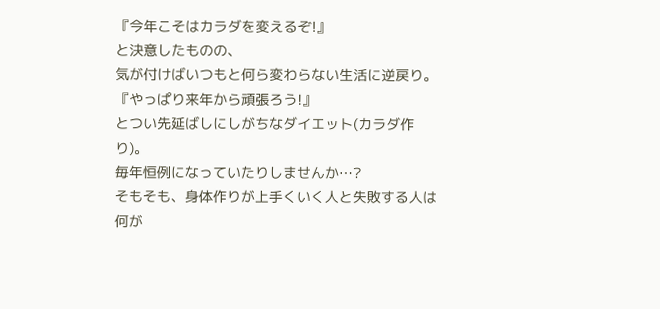『今年こそはカラダを変えるぞ!』
と決意したものの、
気が付けばいつもと何ら変わらない生活に逆戻り。
『やっぱり来年から頑張ろう!』
とつい先延ばしにしがちなダイエット(カラダ作り)。
毎年恒例になっていたりしませんか…?
そもそも、身体作りが上手くいく人と失敗する人は何が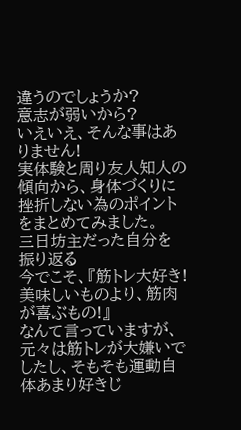違うのでしょうか?
意志が弱いから?
いえいえ、そんな事はありません!
実体験と周り友人知人の傾向から、身体づくりに挫折しない為のポイントをまとめてみました。
三日坊主だった自分を振り返る
今でこそ、『筋トレ大好き!美味しいものより、筋肉が喜ぶもの!』
なんて言っていますが、元々は筋トレが大嫌いでしたし、そもそも運動自体あまり好きじ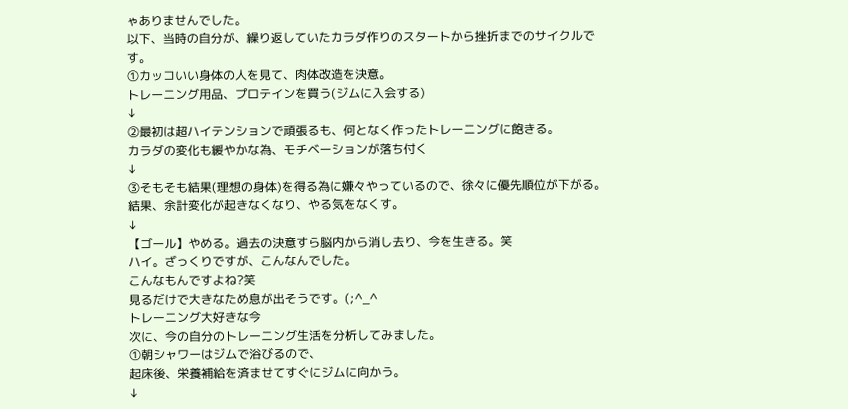ゃありませんでした。
以下、当時の自分が、繰り返していたカラダ作りのスタートから挫折までのサイクルです。
①カッコいい身体の人を見て、肉体改造を決意。
トレーニング用品、プロテインを買う(ジムに入会する)
↓
②最初は超ハイテンションで頑張るも、何となく作ったトレーニングに飽きる。
カラダの変化も緩やかな為、モチベーションが落ち付く
↓
③そもそも結果(理想の身体)を得る為に嫌々やっているので、徐々に優先順位が下がる。
結果、余計変化が起きなくなり、やる気をなくす。
↓
【ゴール】やめる。過去の決意すら脳内から消し去り、今を生きる。笑
ハイ。ざっくりですが、こんなんでした。
こんなもんですよね?笑
見るだけで大きなため息が出そうです。(;^_^
トレーニング大好きな今
次に、今の自分のトレーニング生活を分析してみました。
①朝シャワーはジムで浴びるので、
起床後、栄養補給を済ませてすぐにジムに向かう。
↓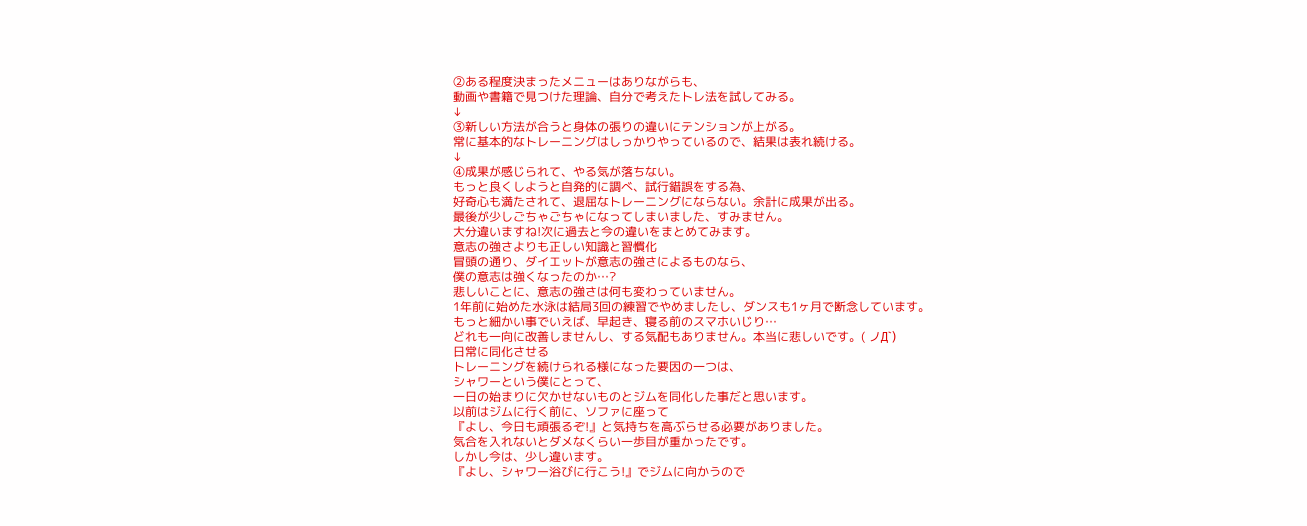②ある程度決まったメニューはありながらも、
動画や書籍で見つけた理論、自分で考えたトレ法を試してみる。
↓
③新しい方法が合うと身体の張りの違いにテンションが上がる。
常に基本的なトレーニングはしっかりやっているので、結果は表れ続ける。
↓
④成果が感じられて、やる気が落ちない。
もっと良くしようと自発的に調べ、試行錯誤をする為、
好奇心も満たされて、退屈なトレーニングにならない。余計に成果が出る。
最後が少しごちゃごちゃになってしまいました、すみません。
大分違いますね!次に過去と今の違いをまとめてみます。
意志の強さよりも正しい知識と習慣化
冒頭の通り、ダイエットが意志の強さによるものなら、
僕の意志は強くなったのか…?
悲しいことに、意志の強さは何も変わっていません。
1年前に始めた水泳は結局3回の練習でやめましたし、ダンスも1ヶ月で断念しています。
もっと細かい事でいえば、早起き、寝る前のスマホいじり…
どれも一向に改善しませんし、する気配もありません。本当に悲しいです。( ノД`)
日常に同化させる
トレーニングを続けられる様になった要因の一つは、
シャワーという僕にとって、
一日の始まりに欠かせないものとジムを同化した事だと思います。
以前はジムに行く前に、ソファに座って
『よし、今日も頑張るぞ!』と気持ちを高ぶらせる必要がありました。
気合を入れないとダメなくらい一歩目が重かったです。
しかし今は、少し違います。
『よし、シャワー浴びに行こう!』でジムに向かうので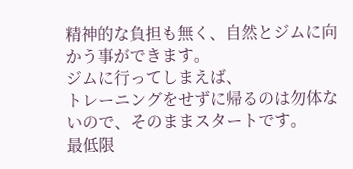精神的な負担も無く、自然とジムに向かう事ができます。
ジムに行ってしまえば、
トレーニングをせずに帰るのは勿体ないので、そのままスタートです。
最低限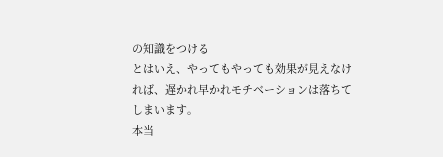の知識をつける
とはいえ、やってもやっても効果が見えなければ、遅かれ早かれモチベーションは落ちてしまいます。
本当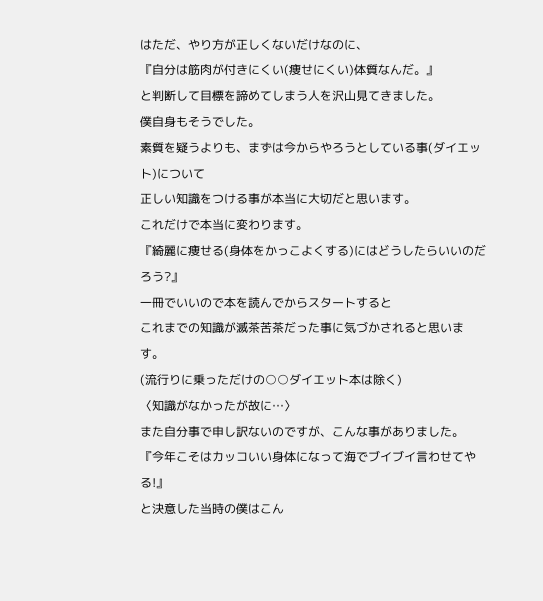はただ、やり方が正しくないだけなのに、
『自分は筋肉が付きにくい(痩せにくい)体質なんだ。』
と判断して目標を諦めてしまう人を沢山見てきました。
僕自身もそうでした。
素質を疑うよりも、まずは今からやろうとしている事(ダイエット)について
正しい知識をつける事が本当に大切だと思います。
これだけで本当に変わります。
『綺麗に痩せる(身体をかっこよくする)にはどうしたらいいのだろう?』
一冊でいいので本を読んでからスタートすると
これまでの知識が滅茶苦茶だった事に気づかされると思います。
(流行りに乗っただけの○○ダイエット本は除く)
〈知識がなかったが故に…〉
また自分事で申し訳ないのですが、こんな事がありました。
『今年こそはカッコいい身体になって海でブイブイ言わせてやる!』
と決意した当時の僕はこん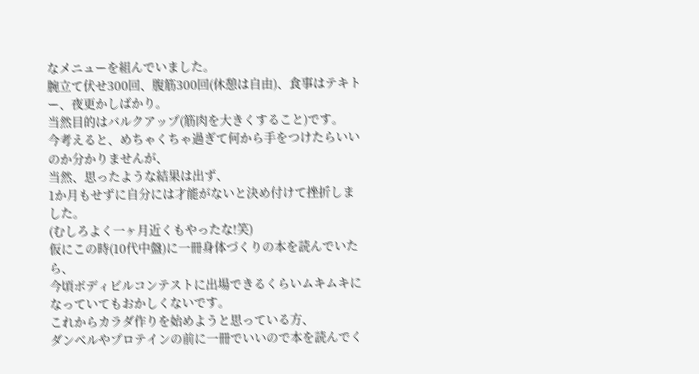なメニューを組んでいました。
腕立て伏せ300回、腹筋300回(休憩は自由)、食事はテキトー、夜更かしばかり。
当然目的はバルクアップ(筋肉を大きくすること)です。
今考えると、めちゃくちゃ過ぎて何から手をつけたらいいのか分かりませんが、
当然、思ったような結果は出ず、
1か月もせずに自分には才能がないと決め付けて挫折しました。
(むしろよく一ヶ月近くもやったな!笑)
仮にこの時(10代中盤)に一冊身体づくりの本を読んでいたら、
今頃ボディビルコンテストに出場できるくらいムキムキになっていてもおかしくないです。
これからカラダ作りを始めようと思っている方、
ダンベルやプロテインの前に一冊でいいので本を読んでく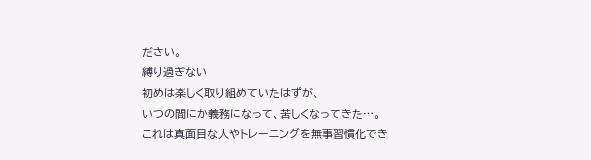ださい。
縛り過ぎない
初めは楽しく取り組めていたはずが、
いつの間にか義務になって、苦しくなってきた…。
これは真面目な人やトレーニングを無事習慣化でき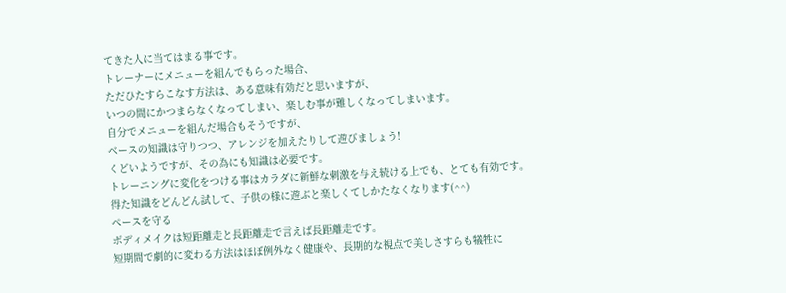てきた人に当てはまる事です。
トレーナーにメニューを組んでもらった場合、
ただひたすらこなす方法は、ある意味有効だと思いますが、
いつの間にかつまらなくなってしまい、楽しむ事が難しくなってしまいます。
自分でメニューを組んだ場合もそうですが、
ベースの知識は守りつつ、アレンジを加えたりして遊びましょう!
くどいようですが、その為にも知識は必要です。
トレーニングに変化をつける事はカラダに新鮮な刺激を与え続ける上でも、とても有効です。
得た知識をどんどん試して、子供の様に遊ぶと楽しくてしかたなくなります(^^)
ペースを守る
ボディメイクは短距離走と長距離走で言えば長距離走です。
短期間で劇的に変わる方法はほぼ例外なく健康や、長期的な視点で美しさすらも犠牲に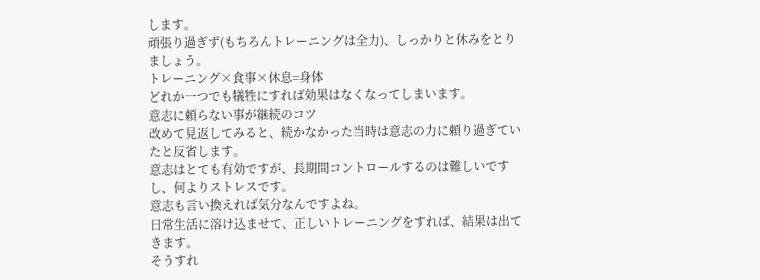します。
頑張り過ぎず(もちろんトレーニングは全力)、しっかりと休みをとりましょう。
トレーニング×食事×休息=身体
どれか一つでも犠牲にすれば効果はなくなってしまいます。
意志に頼らない事が継続のコツ
改めて見返してみると、続かなかった当時は意志の力に頼り過ぎていたと反省します。
意志はとても有効ですが、長期間コントロールするのは難しいですし、何よりストレスです。
意志も言い換えれば気分なんですよね。
日常生活に溶け込ませて、正しいトレーニングをすれば、結果は出てきます。
そうすれ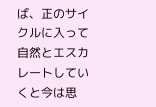ば、正のサイクルに入って自然とエスカレートしていくと今は思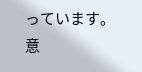っています。
意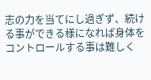志の力を当てにし過ぎず、続ける事ができる様になれば身体をコントロールする事は難しく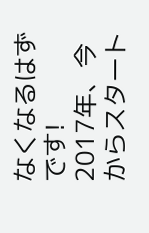なくなるはずです!
2017年、今からスタート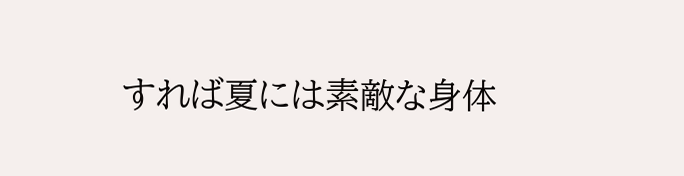すれば夏には素敵な身体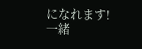になれます!
一緒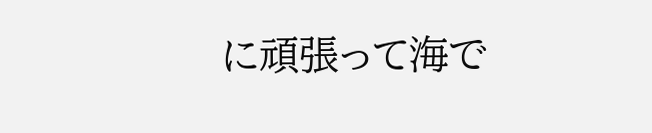に頑張って海で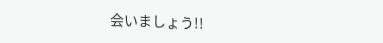会いましょう!!